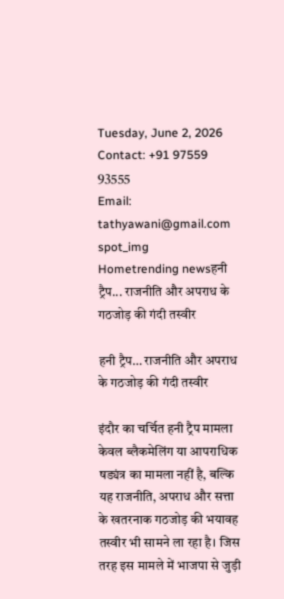Tuesday, June 2, 2026
Contact: +91 97559 93555
Email: tathyawani@gmail.com
spot_img
Hometrending newsहनी ट्रैप... राजनीति और अपराध के गठजोड़ की गंदी तस्वीर

हनी ट्रैप… राजनीति और अपराध के गठजोड़ की गंदी तस्वीर

इंदौर का चर्चित हनी ट्रैप मामला केवल ब्लैकमेलिंग या आपराधिक षड्यंत्र का मामला नहीं है, बल्कि यह राजनीति, अपराध और सत्ता के खतरनाक गठजोड़ की भयावह तस्वीर भी सामने ला रहा है। जिस तरह इस मामले में भाजपा से जुड़ी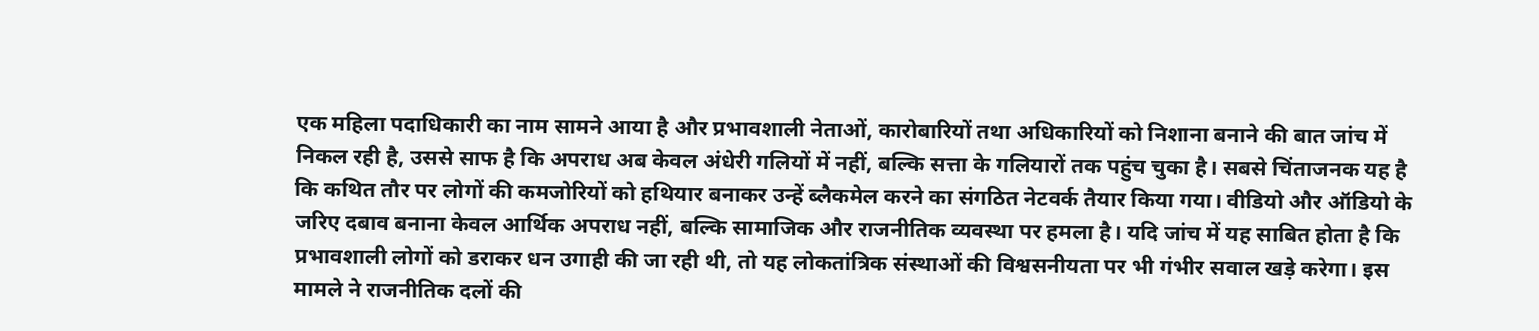एक महिला पदाधिकारी का नाम सामने आया है और प्रभावशाली नेताओं, कारोबारियों तथा अधिकारियों को निशाना बनाने की बात जांच में निकल रही है, उससे साफ है कि अपराध अब केवल अंधेरी गलियों में नहीं, बल्कि सत्ता के गलियारों तक पहुंच चुका है। सबसे चिंताजनक यह है कि कथित तौर पर लोगों की कमजोरियों को हथियार बनाकर उन्हें ब्लैकमेल करने का संगठित नेटवर्क तैयार किया गया। वीडियो और ऑडियो के जरिए दबाव बनाना केवल आर्थिक अपराध नहीं, बल्कि सामाजिक और राजनीतिक व्यवस्था पर हमला है। यदि जांच में यह साबित होता है कि प्रभावशाली लोगों को डराकर धन उगाही की जा रही थी, तो यह लोकतांत्रिक संस्थाओं की विश्वसनीयता पर भी गंभीर सवाल खड़े करेगा। इस मामले ने राजनीतिक दलों की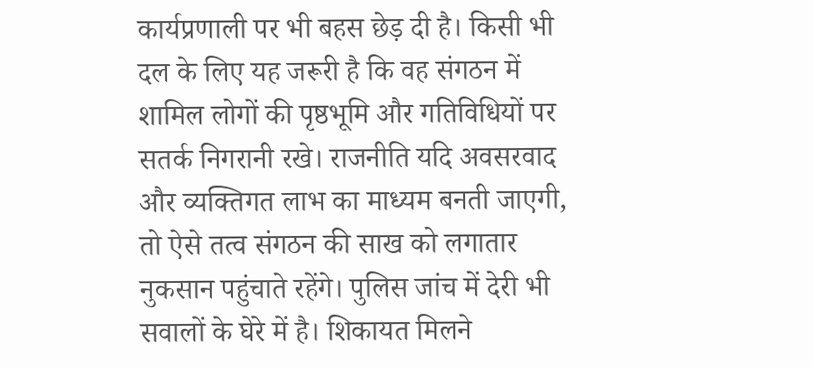कार्यप्रणाली पर भी बहस छेड़ दी है। किसी भी दल के लिए यह जरूरी है कि वह संगठन में शामिल लोगों की पृष्ठभूमि और गतिविधियों पर सतर्क निगरानी रखे। राजनीति यदि अवसरवाद और व्यक्तिगत लाभ का माध्यम बनती जाएगी, तो ऐसे तत्व संगठन की साख को लगातार नुकसान पहुंचाते रहेंगे। पुलिस जांच में देरी भी सवालों के घेरे में है। शिकायत मिलने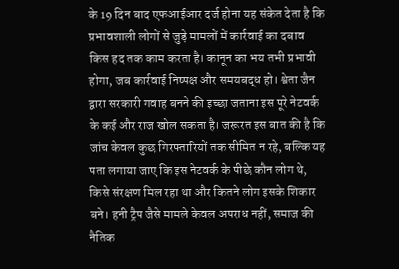के 19 दिन बाद एफआईआर दर्ज होना यह संकेत देता है कि प्रभावशाली लोगों से जुड़े मामलों में कार्रवाई का दबाव किस हद तक काम करता है। कानून का भय तभी प्रभावी होगा, जब कार्रवाई निष्पक्ष और समयबद्ध हो। श्वेता जैन द्वारा सरकारी गवाह बनने की इच्छा जताना इस पूरे नेटवर्क के कई और राज खोल सकता है। जरूरत इस बात की है कि जांच केवल कुछ गिरफ्तारियों तक सीमित न रहे, बल्कि यह पता लगाया जाए कि इस नेटवर्क के पीछे कौन लोग थे, किसे संरक्षण मिल रहा था और कितने लोग इसके शिकार बने। हनी ट्रैप जैसे मामले केवल अपराध नहीं, समाज की नैतिक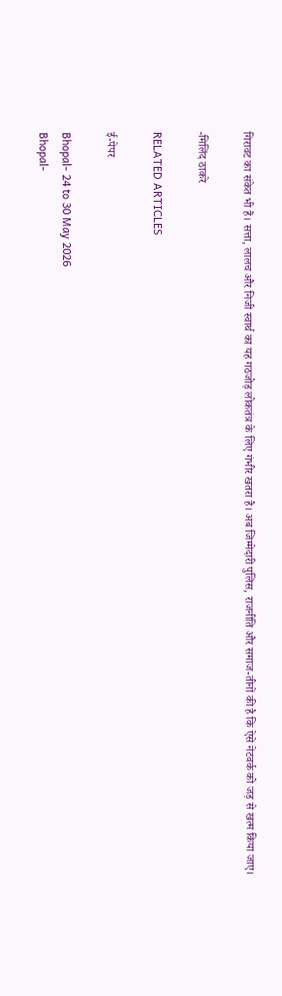गिरावट का संकेत भी हैं। सत्ता, लालच और निजी स्वार्थ का यह गठजोड़ लोकतंत्र के लिए गंभीर खतरा है। अब जिम्मेदारी पुलिस, राजनीति और समाज-तीनों की है कि ऐसे नेटवर्क को जड़ से खत्म किया जाए।

-मिलिंद ठाकरे

RELATED ARTICLES

ई-पेपर

Bhopal- 24 to 30 May 2026
Bhopal-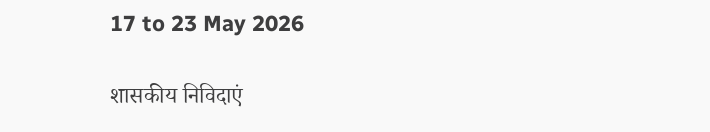17 to 23 May 2026

शासकीय निविदाएं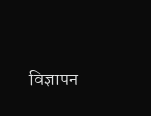विज्ञापन